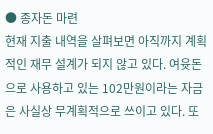● 종자돈 마련
현재 지출 내역을 살펴보면 아직까지 계획적인 재무 설계가 되지 않고 있다. 여윳돈으로 사용하고 있는 102만원이라는 자금은 사실상 무계획적으로 쓰이고 있다. 또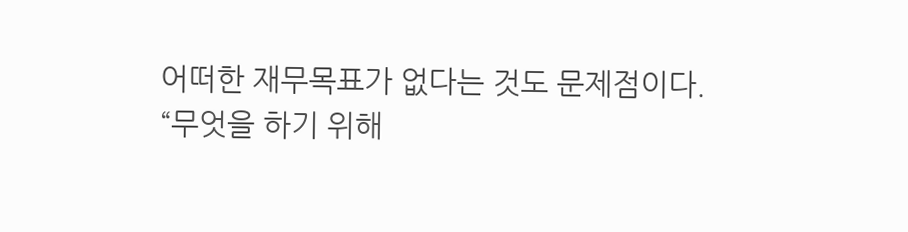어떠한 재무목표가 없다는 것도 문제점이다.
“무엇을 하기 위해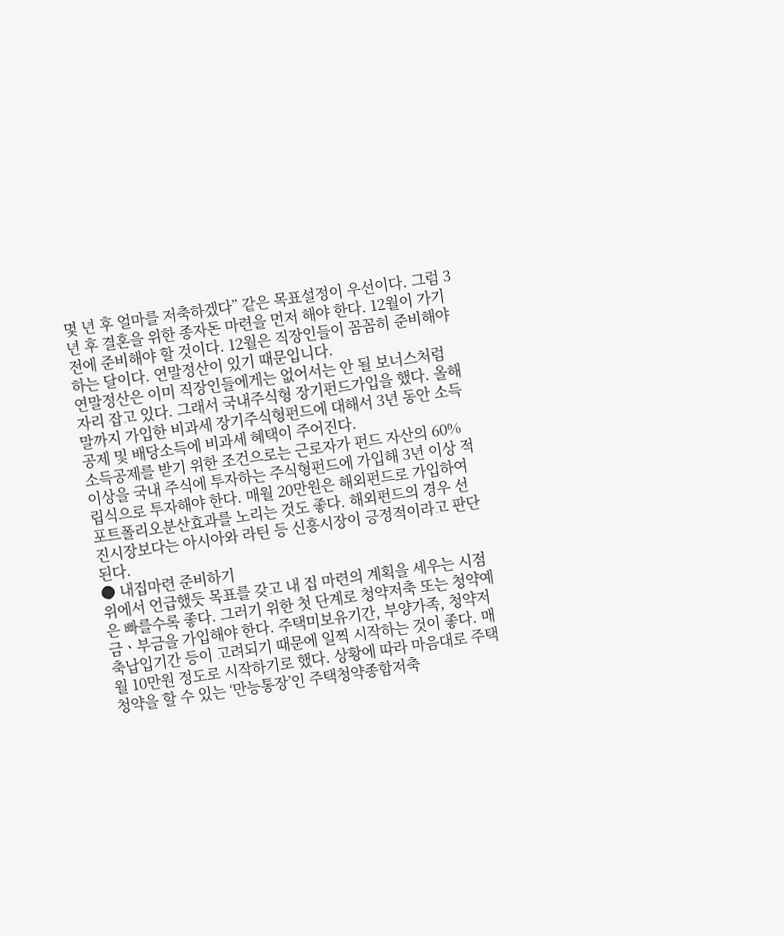몇 년 후 얼마를 저축하겠다” 같은 목표설정이 우선이다. 그럼 3년 후 결혼을 위한 종자돈 마련을 먼저 해야 한다. 12월이 가기 전에 준비해야 할 것이다. 12월은 직장인들이 꼼꼼히 준비해야 하는 달이다. 연말정산이 있기 때문입니다.
연말정산은 이미 직장인들에게는 없어서는 안 될 보너스처럼 자리 잡고 있다. 그래서 국내주식형 장기펀드가입을 했다. 올해 말까지 가입한 비과세 장기주식형펀드에 대해서 3년 동안 소득공제 및 배당소득에 비과세 혜택이 주어진다.
소득공제를 받기 위한 조건으로는 근로자가 펀드 자산의 60% 이상을 국내 주식에 투자하는 주식형펀드에 가입해 3년 이상 적립식으로 투자해야 한다. 매월 20만원은 해외펀드로 가입하여 포트폴리오분산효과를 노리는 것도 좋다. 해외펀드의 경우 선진시장보다는 아시아와 라틴 등 신흥시장이 긍정적이라고 판단된다.
● 내집마련 준비하기
위에서 언급했듯 목표를 갖고 내 집 마련의 계획을 세우는 시점은 빠를수록 좋다. 그러기 위한 첫 단계로 청약저축 또는 청약예금ㆍ부금을 가입해야 한다. 주택미보유기간, 부양가족, 청약저축납입기간 등이 고려되기 때문에 일찍 시작하는 것이 좋다. 매월 10만원 정도로 시작하기로 했다. 상황에 따라 마음대로 주택청약을 할 수 있는 ‘만능통장’인 주택청약종합저축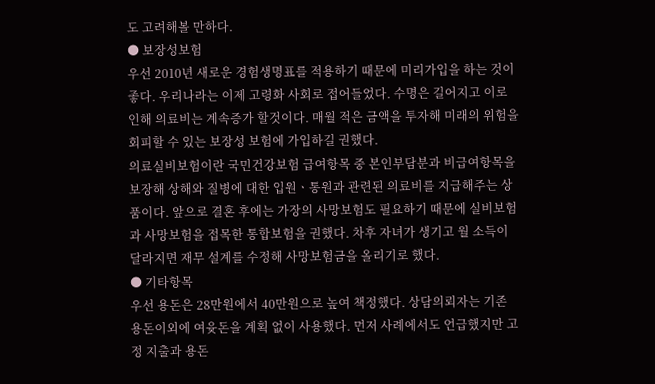도 고려해볼 만하다.
● 보장성보험
우선 2010년 새로운 경험생명표를 적용하기 때문에 미리가입을 하는 것이 좋다. 우리나라는 이제 고령화 사회로 접어들었다. 수명은 길어지고 이로인해 의료비는 계속증가 할것이다. 매월 적은 금액을 투자해 미래의 위험을 회피할 수 있는 보장성 보험에 가입하길 권했다.
의료실비보험이란 국민건강보험 급여항목 중 본인부담분과 비급여항목을 보장해 상해와 질병에 대한 입원ㆍ통원과 관련된 의료비를 지급해주는 상품이다. 앞으로 결혼 후에는 가장의 사망보험도 필요하기 때문에 실비보험과 사망보험을 접목한 통합보험을 권했다. 차후 자녀가 생기고 월 소득이 달라지면 재무 설계를 수정해 사망보험금을 올리기로 했다.
● 기타항목
우선 용돈은 28만원에서 40만원으로 높여 책정했다. 상담의뢰자는 기존 용돈이외에 여윳돈을 계획 없이 사용했다. 먼저 사례에서도 언급했지만 고정 지출과 용돈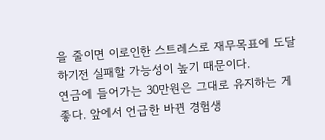을 줄이면 이로인한 스트레스로 재무목표에 도달하기전 실패할 가능성이 높기 때문이다.
연금에 들어가는 30만원은 그대로 유지하는 게 좋다. 앞에서 언급한 바뀐 경험생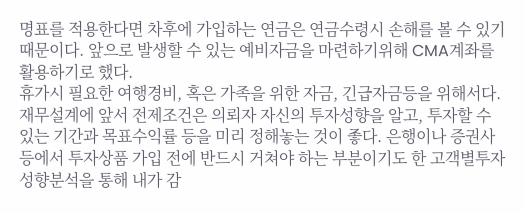명표를 적용한다면 차후에 가입하는 연금은 연금수령시 손해를 볼 수 있기 때문이다. 앞으로 발생할 수 있는 예비자금을 마련하기위해 CMA계좌를 활용하기로 했다.
휴가시 필요한 여행경비, 혹은 가족을 위한 자금, 긴급자금등을 위해서다. 재무설계에 앞서 전제조건은 의뢰자 자신의 투자성향을 알고, 투자할 수 있는 기간과 목표수익률 등을 미리 정해놓는 것이 좋다. 은행이나 증권사 등에서 투자상품 가입 전에 반드시 거쳐야 하는 부분이기도 한 고객별투자성향분석을 통해 내가 감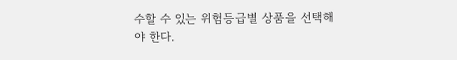수할 수 있는 위험등급별 상품을 선택해야 한다.